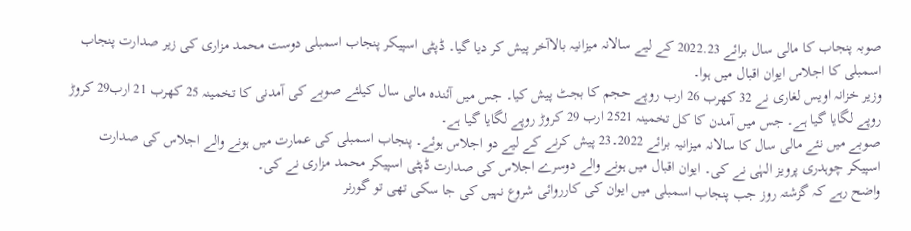صوبہ پنجاب کا مالی سال برائے 2022.23 کے لیے سالانہ میزانیہ بالاآخر پیش کر دیا گیا۔ ڈپٹی اسپیکر پنجاب اسمبلی دوست محمد مزاری کی زیر صدارت پنجاب اسمبلی کا اجلاس ایوان اقبال میں ہوا۔
وزیر خزانہ اویس لغاری نے 32 کھرب 26 ارب روپے حجم کا بجٹ پیش کیا۔ جس میں آئندہ مالی سال کیلئے صوبے کی آمدنی کا تخمینہ 25 کھرب 21 ارب29 کروڑ روپے لگایا گیا ہے۔ جس میں آمدن کا کل تخمینہ 2521 ارب 29 کروڑ روپے لگایا گیا ہے۔
صوبے میں نئے مالی سال کا سالانہ میزانیہ برائے 2022۔23 پیش کرنے کے لیے دو اجلاس ہوئے۔ پنجاب اسمبلی کی عمارت میں ہونے والے اجلاس کی صدارت اسپیکر چوہدری پرویز الہٰی نے کی۔ ایوان اقبال میں ہونے والے دوسرے اجلاس کی صدارت ڈپٹی اسپیکر محمد مزاری نے کی۔
واضح رہے کہ گزشتہ روز جب پنجاب اسمبلی میں ایوان کی کارروائی شروع نہیں کی جا سکی تھی تو گورنر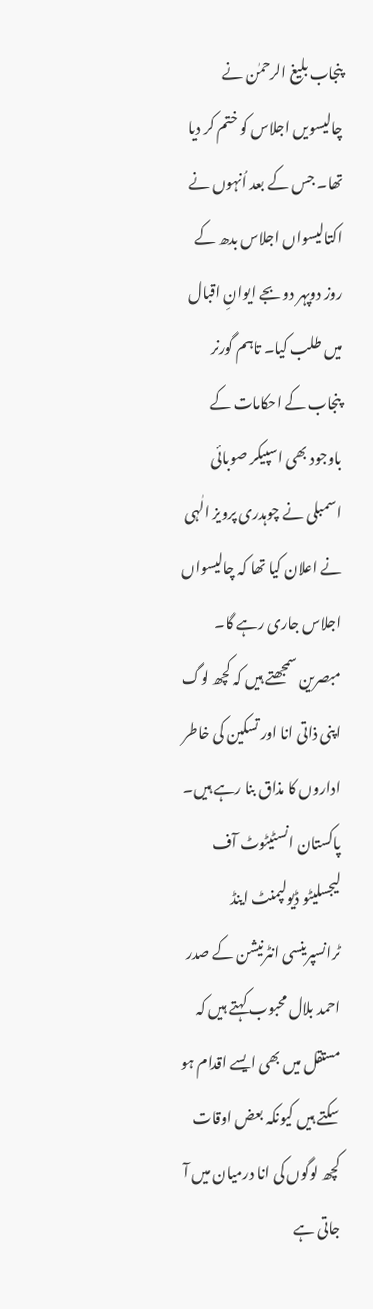پنجاب بلیغ الرحمٰن نے چالیسویں اجلاس کو ختم کر دیا تھا۔ جس کے بعد اُنہوں نے اکتالیسواں اجلاس بدھ کے روز دوپہر دو بجے ایوانِ اقبال میں طلب کیا۔ تاہم گورنر پنجاب کے احکامات کے باوجود بھی اسپیکر صوبائی اسمبلی نے چوہدری پرویز الٰہی نے اعلان کیا تھا کہ چالیسواں اجلاس جاری رہے گا۔
مبصرین سمجھتے ہیں کہ کچھ لوگ اپنی ذاتی انا اور تسکین کی خاطر اداروں کا مذاق بنا رہے ہیں۔ پاکستان انسٹیٹوٹ آف لیجسلیٹو ڈیولپمنٹ اینڈ ٹرانسپرینسی انٹرنیشن کے صدر احمد بلال محبوب کہتے ہیں کہ مستقل میں بھی ایسے اقدام ہو سکتے ہیں کیونکہ بعض اوقات کچھ لوگوں کی انا درمیان میں آ جاتی ہے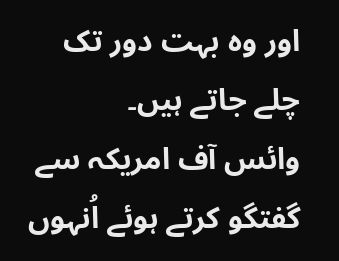اور وہ بہت دور تک چلے جاتے ہیں۔
وائس آف امریکہ سے گفتگو کرتے ہوئے اُنہوں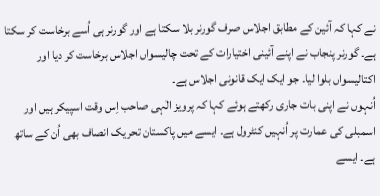نے کہا کہ آئین کے مطابق اجلاس صرف گورنر بلا سکتا ہے اور گورنر ہی اُسے برخاست کر سکتا ہے۔ گورنر پنجاب نے اپنے آئینی اختیارات کے تحت چالیسواں اجلاس برخاست کر دیا اور اکتالیسواں بلوا لیا۔ جو ایک ایک قانونی اجلاس ہے۔
اُنہوں نے اپنی بات جاری رکھتے ہوئے کہا کہ پرویز الٰہی صاحب اِس وقت اسپیکر ہیں اور اسمبلی کی عمارت پر اُنہیں کنٹرول ہے۔ ایسے میں پاکستان تحریک انصاف بھی اُن کے ساتھ ہے۔ ایسے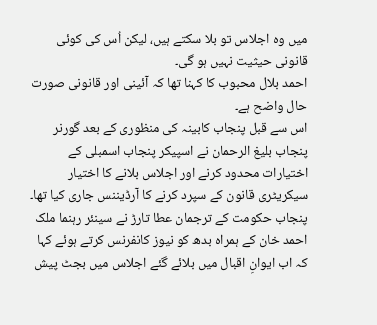میں وہ اجلاس تو بلا سکتے ہیں، لیکن اُس کی کوئی قانونی حیثیت نہیں ہو گی۔
احمد بلال محبوب کا کہنا تھا کہ آئینی اور قانونی صورت حال واضح ہے۔
اس سے قبل پنجاب کابینہ کی منظوری کے بعد گورنر پنجاب بلیغ الرحمان نے اسپیکر پنجاب اسمبلی کے اختیارات محدود کرنے اور اجلاس بلانے کا اختیار سیکریٹری قانون کے سپرد کرنے کا آرڈیننس جاری کیا تھا۔
پنجاب حکومت کے ترجمان عطا تارڑ نے سینئر رہنما ملک احمد خان کے ہمراہ بدھ کو نیوز کانفرنس کرتے ہوئے کہا کہ اب ایوانِ اقبال میں بلائے گئے اجلاس میں بجٹ پیش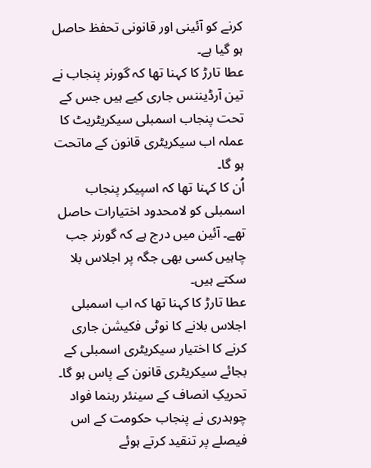کرنے کو آئینی اور قانونی تحفظ حاصل ہو گیا ہے۔
عطا تارڑ کا کہنا تھا کہ گورنر پنجاب نے تین آرڈیننس جاری کیے ہیں جس کے تحت پنجاب اسمبلی سیکریٹریٹ کا عملہ اب سیکریٹری قانون کے ماتحت ہو گا۔
اُن کا کہنا تھا کہ اسپیکر پنجاب اسمبلی کو لامحدود اختیارات حاصل تھے۔ آئین میں درج ہے کہ گورنر جب چاہیں کسی بھی جگہ پر اجلاس بلا سکتے ہیں۔
عطا تارڑ کا کہنا تھا کہ اب اسمبلی اجلاس بلانے کا نوٹی فکیشن جاری کرنے کا اختیار سیکریٹری اسمبلی کے بجائے سیکریٹری قانون کے پاس ہو گا۔
تحریکِ انصاف کے سینئر رہنما فواد چوہدری نے پنجاب حکومت کے اس فیصلے پر تنقید کرتے ہوئے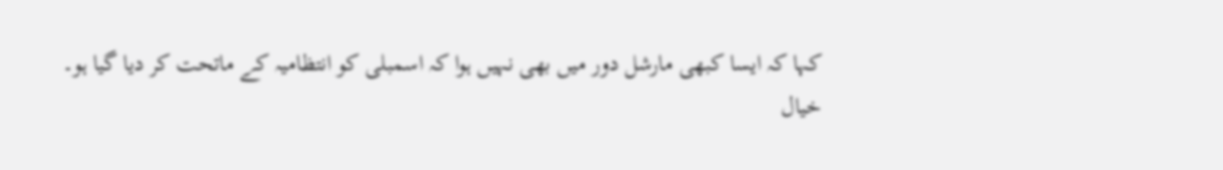کہا کہ ایسا کبھی مارشل دور میں بھی نہیں ہوا کہ اسمبلی کو انتظامیہ کے ماتحت کر دیا گیا ہو۔
خیال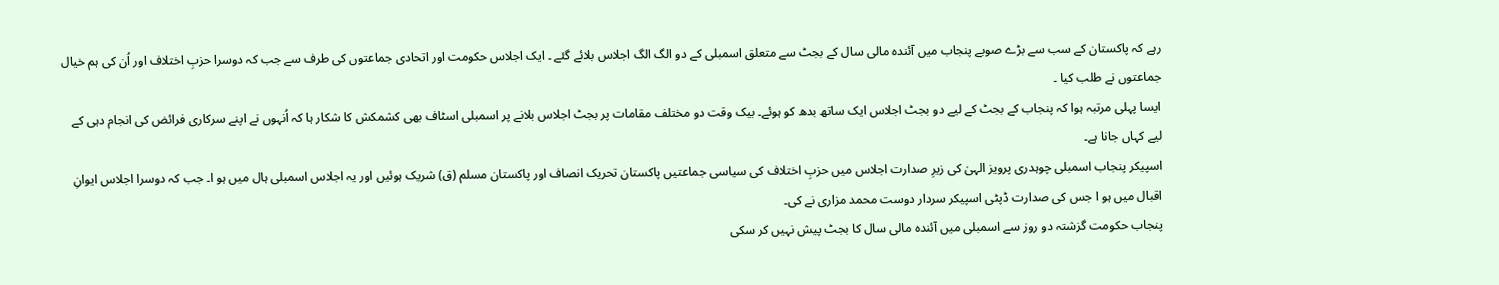رہے کہ پاکستان کے سب سے بڑے صوبے پنجاب میں آئندہ مالی سال کے بجٹ سے متعلق اسمبلی کے دو الگ الگ اجلاس بلائے گئے ۔ ایک اجلاس حکومت اور اتحادی جماعتوں کی طرف سے جب کہ دوسرا حزبِ اختلاف اور اُن کی ہم خیال جماعتوں نے طلب کیا ۔
ایسا پہلی مرتبہ ہوا کہ پنجاب کے بجٹ کے لیے دو بجٹ اجلاس ایک ساتھ بدھ کو ہوئے۔ بیک وقت دو مختلف مقامات پر بجٹ اجلاس بلانے پر اسمبلی اسٹاف بھی کشمکش کا شکار ہا کہ اُنہوں نے اپنے سرکاری فرائض کی انجام دہی کے لیے کہاں جانا ہے۔
اسپیکر پنجاب اسمبلی چوہدری پرویز الہیٰ کی زیرِ صدارت اجلاس میں حزبِ اختلاف کی سیاسی جماعتیں پاکستان تحریک انصاف اور پاکستان مسلم (ق) شریک ہوئیں اور یہ اجلاس اسمبلی ہال میں ہو ا۔ جب کہ دوسرا اجلاس ایوانِ اقبال میں ہو ا جس کی صدارت ڈپٹی اسپیکر سردار دوست محمد مزاری نے کی۔
پنجاب حکومت گزشتہ دو روز سے اسمبلی میں آئندہ مالی سال کا بجٹ پیش نہیں کر سکی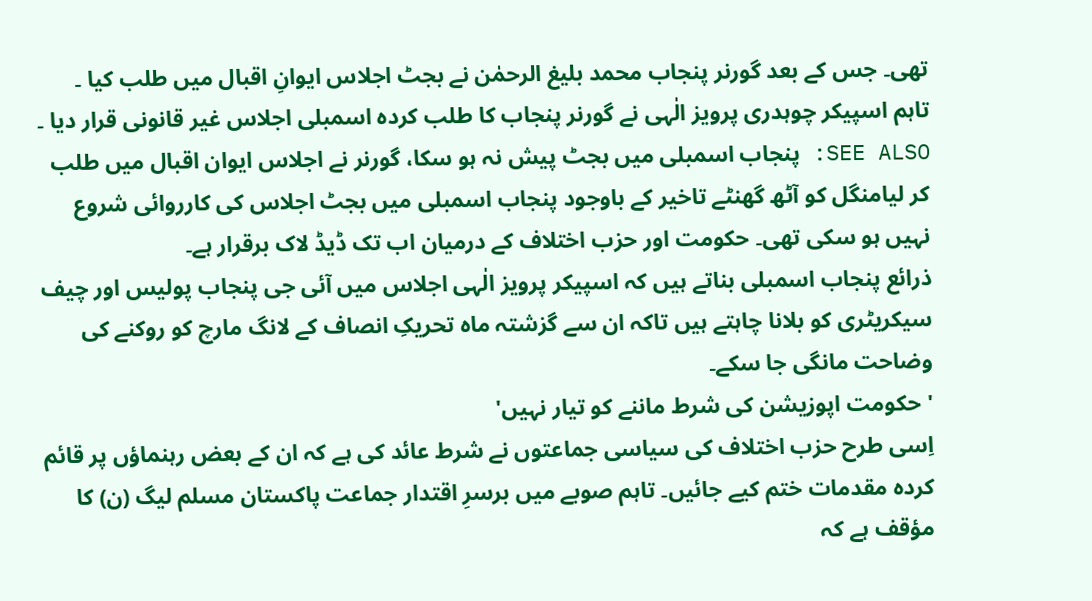تھی۔ جس کے بعد گورنر پنجاب محمد بلیغ الرحمٰن نے بجٹ اجلاس ایوانِ اقبال میں طلب کیا ۔ تاہم اسپیکر چوہدری پرویز الٰہی نے گورنر پنجاب کا طلب کردہ اسمبلی اجلاس غیر قانونی قرار دیا ۔
SEE ALSO: پنجاب اسمبلی میں بجٹ پیش نہ ہو سکا، گورنر نے اجلاس ایوان اقبال میں طلب کر لیامنگل کو آٹھ گھنٹے تاخیر کے باوجود پنجاب اسمبلی میں بجٹ اجلاس کی کارروائی شروع نہیں ہو سکی تھی۔ حکومت اور حزب اختلاف کے درمیان اب تک ڈیڈ لاک برقرار ہے۔
ذرائع پنجاب اسمبلی بناتے ہیں کہ اسپیکر پرویز الٰہی اجلاس میں آئی جی پنجاب پولیس اور چیف سیکریٹری کو بلانا چاہتے ہیں تاکہ ان سے گزشتہ ماہ تحریکِ انصاف کے لانگ مارچ کو روکنے کی وضاحت مانگی جا سکے۔
'حکومت اپوزیشن کی شرط ماننے کو تیار نہیں'
اِسی طرح حزب اختلاف کی سیاسی جماعتوں نے شرط عائد کی ہے کہ ان کے بعض رہنماؤں پر قائم کردہ مقدمات ختم کیے جائیں۔ تاہم صوبے میں برسرِ اقتدار جماعت پاکستان مسلم لیگ (ن) کا مؤقف ہے کہ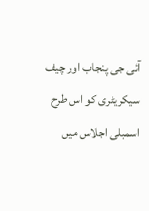آئی جی پنجاب اور چیف سیکریٹری کو اس طرح اسمبلی اجلاس میں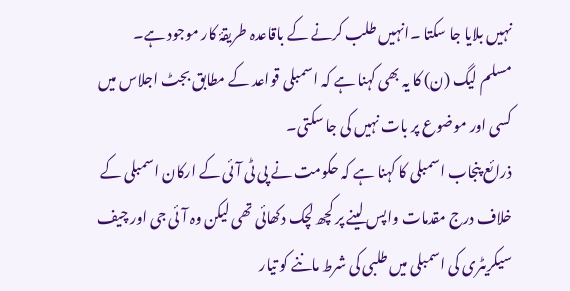نہیں بلایا جا سکتا ۔انہیں طلب کرنے کے باقاعدہ طریقۂ کار موجود ہے۔
مسلم لیگ (ن) کا یہ بھی کہنا ہے کہ اسمبلی قواعد کے مطابق بجٹ اجلاس میں کسی اور موضوع پر بات نہیں کی جا سکتی۔
ذرائع پنجاب اسمبلی کا کہنا ہے کہ حکومت نے پی ٹی آئی کے ارکان اسمبلی کے خلاف درج مقدمات واپس لینے پر کچھ لچک دکھائی تھی لیکن وہ آئی جی اور چیف سیکریٹری کی اسمبلی میں طلبی کی شرط ماننے کو تیار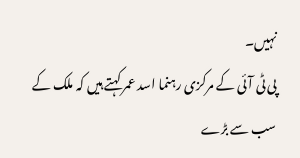نہیں۔
پی ٹی آئی کے مرکزی رہنما اسد عمر کہتے ہیں کہ ملک کے سب سے بڑے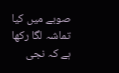صوبے میں کیا تماشہ لگا رکھا ہے کہ نجی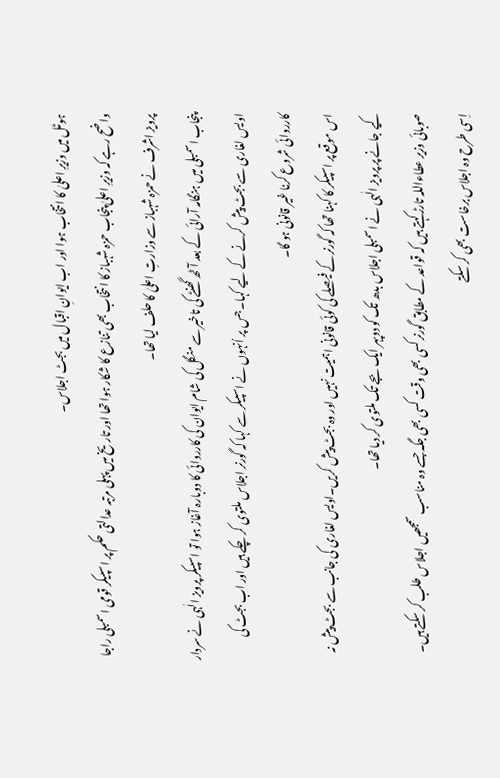ہوٹل میں وزیرِ اعلیٰ کا انتخاب ہوا اور اب ایوانِ اقبال میں بجٹ اجلاس۔
واضح رہے کہ وزیرِ اعلیٰ پنجاب حمزہ شہباز کا انتخاب بھی تنازع کا شکار ہوا تھا اور تاریخ میں پہلی مرتبہ عدالتی حکم پر اسپیکر قومی اسمبلی راجا پرویز اشرف نے حمزہ شہباز سے وزارتِ اعلیٰ کا حلف لیا تھا۔
پنجاب اسمبلی میں ہنگامہ آرائی کے بعد آٹھ گھنٹے کی تاخیر سے منگل کی شام ایوان کی کارروائی کا دوبارہ آغاز ہوا تو اسپیکر پرویز الٰہی نے سردار اویس لغاری سے بجٹ پیش کرنے کے لیے کہا۔ جس پر اُنہوں نے اسپیکر سے کہا کہ گورنر اجلاس ملتوی کر چکے ہیں اور اب بجٹ کی کارروائی شروع کرنا غیر قانونی ہو گا۔
اس موقع پر اسپیکر کا کہنا تھا کہ گورنر کے فیصلے کی کوئی قانونی اہمیت نہیں اور وہ بجٹ پیش کریں۔اویس لغاری کی جانب سے بجٹ پیش نہ کیے جانے پر پرویز الٰہی نے اسمبلی اجلاس بدھ تک کو دوپہر ایک بجے تک ملتوی کر دیا تھا۔
صوبائی وزیر عطاءاللہ تارڑ کہتے ہیں کہ قواعد کے مطابق گورنر کسی بھی وقت کسی بھی جگہ جسے وہ مناسب سمجھیں اجلاس طلب کر سکتے ہیں۔ اِسی طرح وہ اجلاس برخاست بھی کر سکتے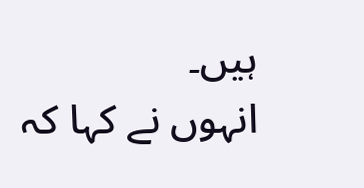ہیں۔
انہوں نے کہا کہ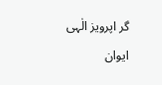گر اپرویز الٰہی ایوان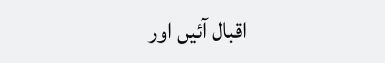اقبال آئیں اور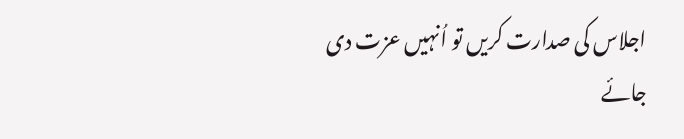اجلاس کی صدارت کریں تو اُنہیں عزت دی جائے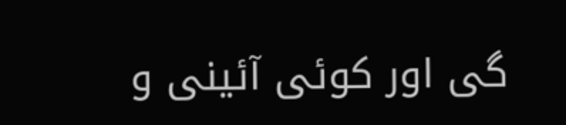گی اور کوئی آئینی و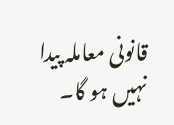قانونی معاملہ پیدا نہیں ہو گا۔